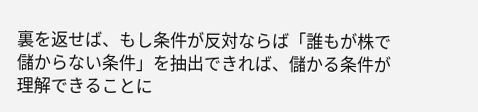裏を返せば、もし条件が反対ならば「誰もが株で儲からない条件」を抽出できれば、儲かる条件が理解できることに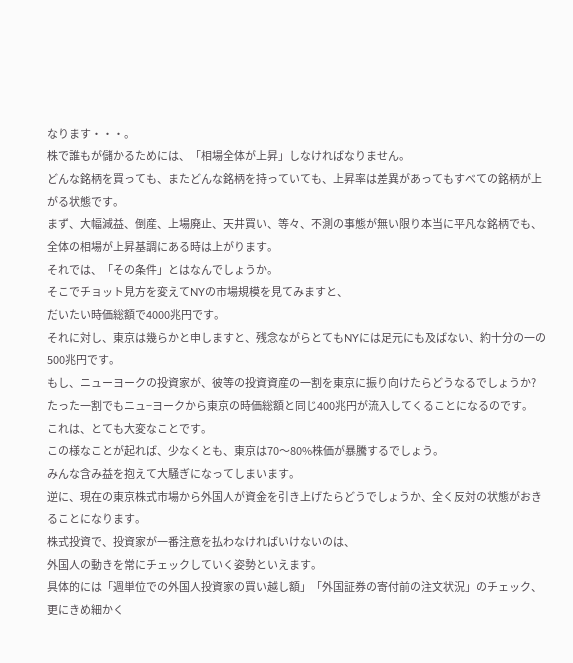なります・・・。
株で誰もが儲かるためには、「相場全体が上昇」しなければなりません。
どんな銘柄を買っても、またどんな銘柄を持っていても、上昇率は差異があってもすべての銘柄が上がる状態です。
まず、大幅減益、倒産、上場廃止、天井買い、等々、不測の事態が無い限り本当に平凡な銘柄でも、全体の相場が上昇基調にある時は上がります。
それでは、「その条件」とはなんでしょうか。
そこでチョット見方を変えてNYの市場規模を見てみますと、
だいたい時価総額で4000兆円です。
それに対し、東京は幾らかと申しますと、残念ながらとてもNYには足元にも及ばない、約十分の一の500兆円です。
もし、ニューヨークの投資家が、彼等の投資資産の一割を東京に振り向けたらどうなるでしょうか?
たった一割でもニュ−ヨークから東京の時価総額と同じ400兆円が流入してくることになるのです。
これは、とても大変なことです。
この様なことが起れば、少なくとも、東京は70〜80%株価が暴騰するでしょう。
みんな含み益を抱えて大騒ぎになってしまいます。
逆に、現在の東京株式市場から外国人が資金を引き上げたらどうでしょうか、全く反対の状態がおきることになります。
株式投資で、投資家が一番注意を払わなければいけないのは、
外国人の動きを常にチェックしていく姿勢といえます。
具体的には「週単位での外国人投資家の買い越し額」「外国証券の寄付前の注文状況」のチェック、更にきめ細かく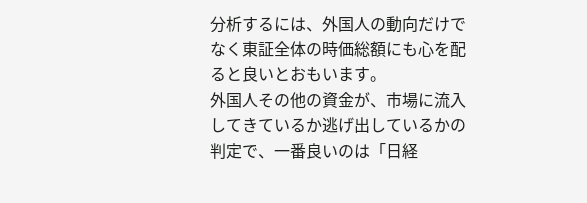分析するには、外国人の動向だけでなく東証全体の時価総額にも心を配ると良いとおもいます。
外国人その他の資金が、市場に流入してきているか逃げ出しているかの判定で、一番良いのは「日経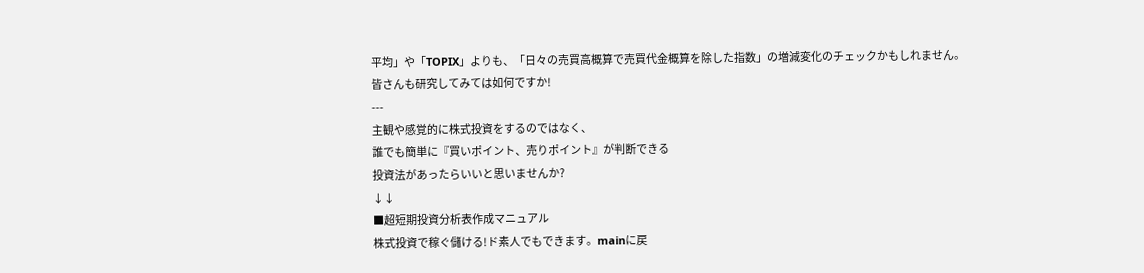平均」や「TOPIX」よりも、「日々の売買高概算で売買代金概算を除した指数」の増減変化のチェックかもしれません。
皆さんも研究してみては如何ですか!
---
主観や感覚的に株式投資をするのではなく、
誰でも簡単に『買いポイント、売りポイント』が判断できる
投資法があったらいいと思いませんか?
↓↓
■超短期投資分析表作成マニュアル
株式投資で稼ぐ儲ける!ド素人でもできます。mainに戻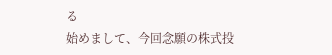る
始めまして、今回念願の株式投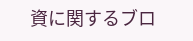資に関するブロ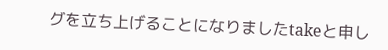グを立ち上げることになりましたtakeと申し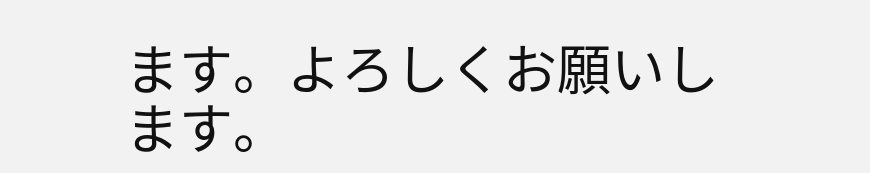ます。よろしくお願いします。